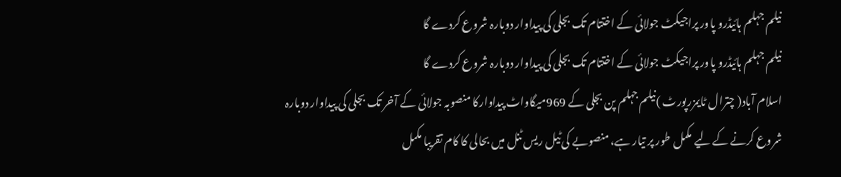نیلم جہلم ہائیڈرو پاور پراجیکٹ جولائی کے اختتام تک بجلی کی پیداوار دوبارہ شروع کردے گا
نیلم جہلم ہائیڈرو پاور پراجیکٹ جولائی کے اختتام تک بجلی کی پیداوار دوبارہ شروع کردے گا
اسلام آباد( چترال ٹایمزرپورٹ )نیلم جہلم پن بجلی کے 969میگاواٹ پیداوارکا منصوبہ جولائی کے آخر تک بجلی کی پیداوار دوبارہ شروع کرنے کے لیے مکمل طور پر تیار ہے، منصوبے کی ٹیل ریس ٹنل میں بحالی کا کام تقریبا مکمل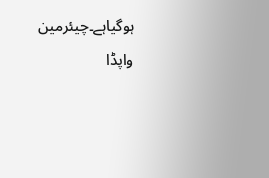ہوگیاہے۔چیئرمین واپڈا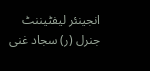انجینئر لیفٹیننٹ جنرل (ر) سجاد غنی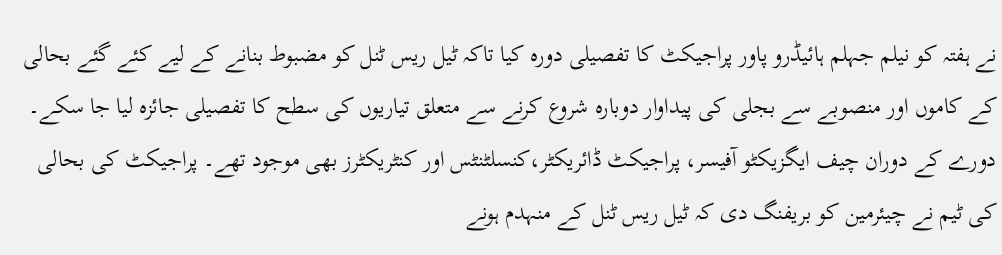نے ہفتہ کو نیلم جہلم ہائیڈرو پاور پراجیکٹ کا تفصیلی دورہ کیا تاکہ ٹیل ریس ٹنل کو مضبوط بنانے کے لیے کئے گئے بحالی کے کاموں اور منصوبے سے بجلی کی پیداوار دوبارہ شروع کرنے سے متعلق تیاریوں کی سطح کا تفصیلی جائزہ لیا جا سکے۔ دورے کے دوران چیف ایگزیکٹو آفیسر، پراجیکٹ ڈائریکٹر،کنسلٹنٹس اور کنٹریکٹرز بھی موجود تھے۔ پراجیکٹ کی بحالی کی ٹیم نے چیئرمین کو بریفنگ دی کہ ٹیل ریس ٹنل کے منہدم ہونے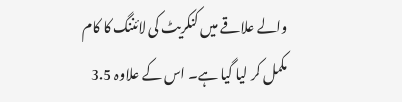والے علاقے میں کنکریٹ کی لائننگ کا کام مکمل کر لیا گیا ہے۔ اس کے علاوہ 3.5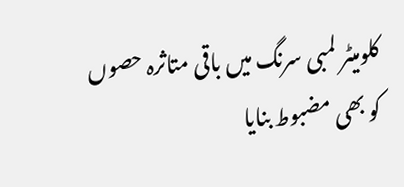کلومیٹر لمبی سرنگ میں باقی متاثرہ حصوں کو بھی مضبوط بنایا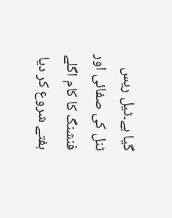گیا ہے۔ٹیل ریس ٹنل کی صفائی اور فنشنگ کا کام اگلے ہفتے شروع کر دیا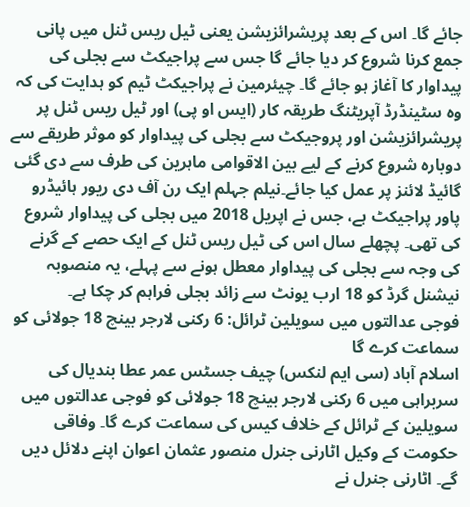جائے گا۔ اس کے بعد پریشرائزیشن یعنی ٹیل ریس ٹنل میں پانی جمع کرنا شروع کر دیا جائے گا جس سے پراجیکٹ سے بجلی کی پیداوار کا آغاز ہو جائے گا۔ چیئرمین نے پراجیکٹ ٹیم کو ہدایت کی کہ وہ سٹینڈرڈ آپریٹنگ طریقہ کار (ایس او پی) اور ٹیل ریس ٹنل پر پریشرائزیشن اور پروجیکٹ سے بجلی کی پیداوار کو موثر طریقے سے دوبارہ شروع کرنے کے لیے بین الاقوامی ماہرین کی طرف سے دی گئی گائیڈ لائنز پر عمل کیا جائے۔نیلم جہلم ایک رن آف دی ریور ہائیڈرو پاور پراجیکٹ ہے، جس نے اپریل 2018 میں بجلی کی پیداوار شروع کی تھی۔ پچھلے سال اس کی ٹیل ریس ٹنل کے ایک حصے کے گرنے کی وجہ سے بجلی کی پیداوار معطل ہونے سے پہلے، یہ منصوبہ نیشنل گرڈ کو 18 ارب یونٹ سے زائد بجلی فراہم کر چکا ہے۔
فوجی عدالتوں میں سویلین ٹرائل: 6 رکنی لارجر بینچ 18 جولائی کو سماعت کرے گا
اسلام آباد (سی ایم لنکس) چیف جسٹس عمر عطا بندیال کی سربراہی میں 6 رکنی لارجر بینچ 18 جولائی کو فوجی عدالتوں میں سویلین کے ٹرائل کے خلاف کیس کی سماعت کرے گا۔ وفاقی حکومت کے وکیل اٹارنی جنرل منصور عثمان اعوان اپنے دلائل دیں گے۔ اٹارنی جنرل نے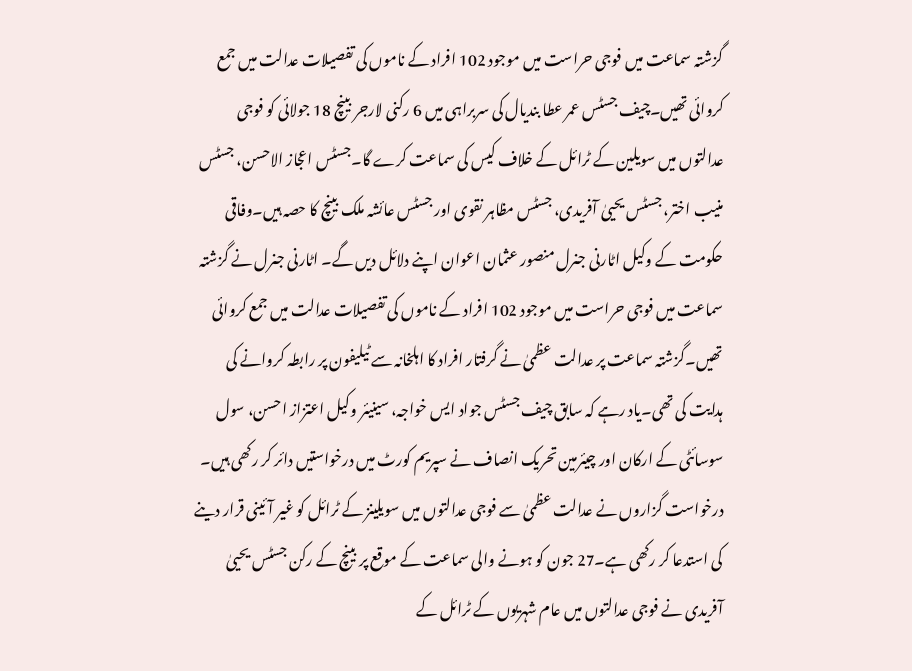گزشتہ سماعت میں فوجی حراست میں موجود 102 افراد کے ناموں کی تفصیلات عدالت میں جمع کروائی تھیں۔چیف جسٹس عمر عطا بندیال کی سربراہی میں 6 رکنی لارجر بینچ 18 جولائی کو فوجی عدالتوں میں سویلین کے ٹرائل کے خلاف کیس کی سماعت کرے گا۔جسٹس اعجاز الاحسن، جسٹس منیب اختر، جسٹس یحییٰ آفریدی، جسٹس مظاہر نقوی اور جسٹس عائشہ ملک بینچ کا حصہ ہیں۔وفاقی حکومت کے وکیل اٹارنی جنرل منصور عثمان اعوان اپنے دلائل دیں گے۔ اٹارنی جنرل نے گزشتہ سماعت میں فوجی حراست میں موجود 102 افراد کے ناموں کی تفصیلات عدالت میں جمع کروائی تھیں۔گزشتہ سماعت پر عدالت عظمیٰ نے گرفتار افراد کا اہلخانہ سے ٹیلیفون پر رابطہ کروانے کی ہدایت کی تھی۔یاد رہے کہ سابق چیف جسٹس جواد ایس خواجہ، سینیئر وکیل اعتزاز احسن، سول سوسائٹی کے ارکان اور چیئرمین تحریک انصاف نے سپریم کورٹ میں درخواستیں دائر کر رکھی ہیں۔
درخواست گزاروں نے عدالت عظمیٰ سے فوجی عدالتوں میں سویلینز کے ٹرائل کو غیر آئینی قرار دینے کی استدعا کر رکھی ہے۔27 جون کو ہونے والی سماعت کے موقع پر بینچ کے رکن جسٹس یحییٰ آفریدی نے فوجی عدالتوں میں عام شہریوں کے ٹرائل کے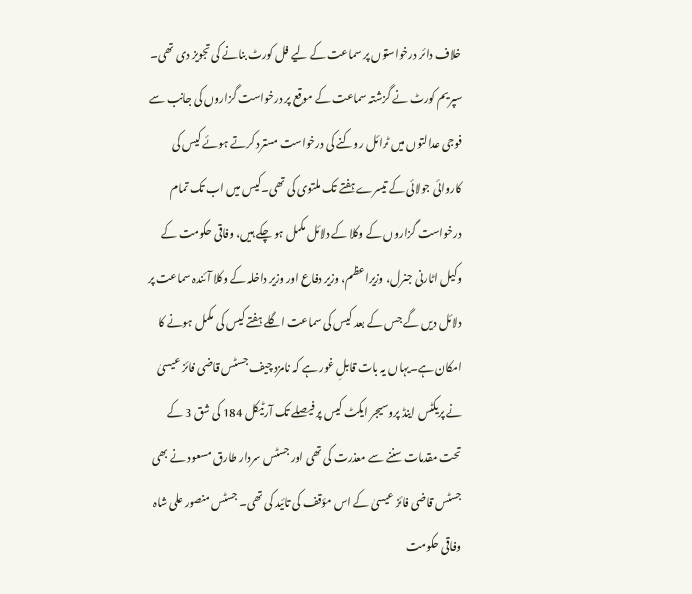خلاف دائر درخواستوں پر سماعت کے لیے فل کورٹ بنانے کی تجویز دی تھی۔ سپریم کورٹ نے گزشتہ سماعت کے موقع پر درخواست گزاروں کی جانب سے فوجی عدالتوں میں ٹرائل روکنے کی درخواست مسترد کرتے ہوئے کیس کی کاروائی جولائی کے تیسرے ہفتے تک ملتوی کی تھی۔کیس میں اب تک تمام درخواست گزاروں کے وکلا کے دلائل مکمل ہو چکے ہیں، وفاقی حکومت کے وکیل اٹارنی جنرل، وزیراعظم، وزیر دفاع اور وزیر داخلہ کے وکلا آئندہ سماعت پر دلائل دیں گے جس کے بعد کیس کی سماعت اگلے ہفتے کیس کی مکمل ہونے کا امکان ہے۔یہاں یہ بات قابلِ غور ہے کہ نامزد چیف جسٹس قاضی فائز عیسیٰ نے پریکٹس اینڈ پروسیجر ایکٹ کیس پر فیصلے تک آرٹیکل 184 کی شق 3 کے تحت مقدمات سننے سے معذرت کی تھی اور جسٹس سردار طارق مسعود نے بھی جسٹس قاضی فائز عیسیٰ کے اس مؤقف کی تائید کی تھی۔ جسٹس منصور علی شاہ وفاقی حکومت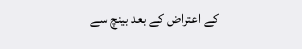کے اعتراض کے بعد بینچ سے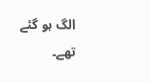الگ ہو گئے تھے۔